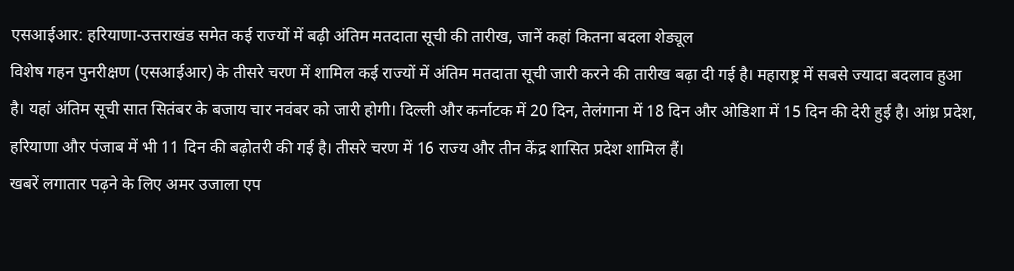एसआईआर: हरियाणा-उत्तराखंड समेत कई राज्यों में बढ़ी अंतिम मतदाता सूची की तारीख, जानें कहां कितना बदला शेड्यूल
विशेष गहन पुनरीक्षण (एसआईआर) के तीसरे चरण में शामिल कई राज्यों में अंतिम मतदाता सूची जारी करने की तारीख बढ़ा दी गई है। महाराष्ट्र में सबसे ज्यादा बदलाव हुआ है। यहां अंतिम सूची सात सितंबर के बजाय चार नवंबर को जारी होगी। दिल्ली और कर्नाटक में 20 दिन, तेलंगाना में 18 दिन और ओडिशा में 15 दिन की देरी हुई है। आंध्र प्रदेश, हरियाणा और पंजाब में भी 11 दिन की बढ़ोतरी की गई है। तीसरे चरण में 16 राज्य और तीन केंद्र शासित प्रदेश शामिल हैं।
खबरें लगातार पढ़ने के लिए अमर उजाला एप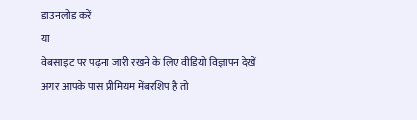डाउनलोड करें
या
वेबसाइट पर पढ़ना जारी रखने के लिए वीडियो विज्ञापन देखें
अगर आपके पास प्रीमियम मेंबरशिप है तो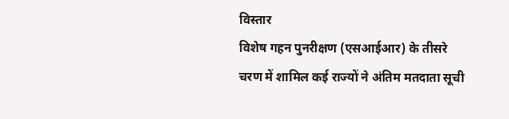विस्तार
विशेष गहन पुनरीक्षण (एसआईआर) के तीसरे चरण में शामिल कई राज्यों ने अंतिम मतदाता सूची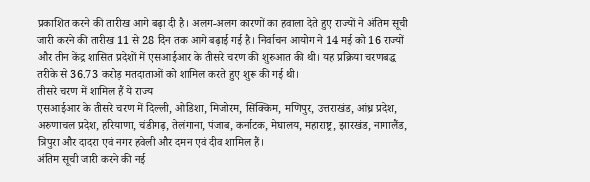प्रकाशित करने की तारीख आगे बढ़ा दी है। अलग-अलग कारणों का हवाला देते हुए राज्यों ने अंतिम सूची जारी करने की तारीख 11 से 28 दिन तक आगे बढ़ाई गई है। निर्वाचन आयोग ने 14 मई को 16 राज्यों और तीन केंद्र शासित प्रदेशों में एसआईआर के तीसरे चरण की शुरुआत की थी। यह प्रक्रिया चरणबद्ध तरीके से 36.73 करोड़ मतदाताओं को शामिल करते हुए शुरू की गई थी।
तीसरे चरण में शामिल हैं ये राज्य
एसआईआर के तीसरे चरण में दिल्ली, ओडिशा, मिजोरम, सिक्किम, मणिपुर, उत्तराखंड, आंध्र प्रदेश, अरुणाचल प्रदेश, हरियाणा, चंडीगढ़, तेलंगाना, पंजाब, कर्नाटक, मेघालय, महाराष्ट्र, झारखंड, नागालैंड, त्रिपुरा और दादरा एवं नगर हवेली और दमन एवं दीव शामिल हैं।
अंतिम सूची जारी करने की नई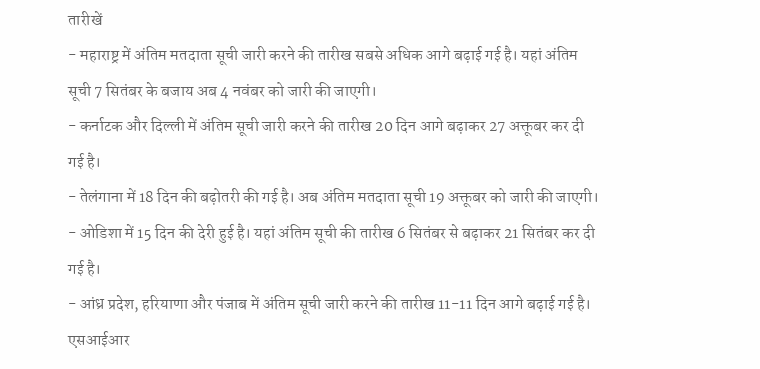तारीखें
- महाराष्ट्र में अंतिम मतदाता सूची जारी करने की तारीख सबसे अधिक आगे बढ़ाई गई है। यहां अंतिम सूची 7 सितंबर के बजाय अब 4 नवंबर को जारी की जाएगी।
- कर्नाटक और दिल्ली में अंतिम सूची जारी करने की तारीख 20 दिन आगे बढ़ाकर 27 अक्तूबर कर दी गई है।
- तेलंगाना में 18 दिन की बढ़ोतरी की गई है। अब अंतिम मतदाता सूची 19 अक्तूबर को जारी की जाएगी।
- ओडिशा में 15 दिन की देरी हुई है। यहां अंतिम सूची की तारीख 6 सितंबर से बढ़ाकर 21 सितंबर कर दी गई है।
- आंध्र प्रदेश, हरियाणा और पंजाब में अंतिम सूची जारी करने की तारीख 11-11 दिन आगे बढ़ाई गई है।
एसआईआर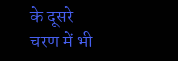के दूसरे चरण में भी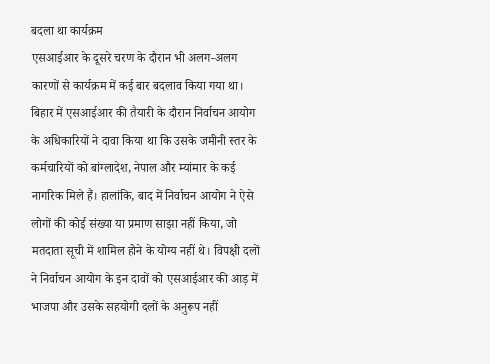बदला था कार्यक्रम
एसआईआर के दूसरे चरण के दौरान भी अलग-अलग कारणों से कार्यक्रम में कई बार बदलाव किया गया था। बिहार में एसआईआर की तैयारी के दौरान निर्वाचन आयोग के अधिकारियों ने दावा किया था कि उसके जमीनी स्तर के कर्मचारियों को बांग्लादेश, नेपाल और म्यांमार के कई नागरिक मिले हैं। हालांकि, बाद में निर्वाचन आयोग ने ऐसे लोगों की कोई संख्या या प्रमाण साझा नहीं किया, जो मतदाता सूची में शामिल होने के योग्य नहीं थे। विपक्षी दलों ने निर्वाचन आयोग के इन दावों को एसआईआर की आड़ में भाजपा और उसके सहयोगी दलों के अनुरूप नहीं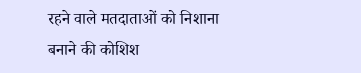रहने वाले मतदाताओं को निशाना बनाने की कोशिश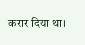करार दिया था।